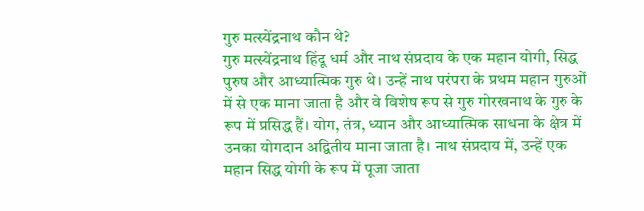गुरु मत्स्येंद्रनाथ कौन थे?
गुरु मत्स्येंद्रनाथ हिंदू धर्म और नाथ संप्रदाय के एक महान योगी, सिद्ध पुरुष और आध्यात्मिक गुरु थे। उन्हें नाथ परंपरा के प्रथम महान गुरुओं में से एक माना जाता है और वे विशेष रूप से गुरु गोरखनाथ के गुरु के रूप में प्रसिद्ध हैं। योग, तंत्र, ध्यान और आध्यात्मिक साधना के क्षेत्र में उनका योगदान अद्वितीय माना जाता है। नाथ संप्रदाय में, उन्हें एक महान सिद्ध योगी के रूप में पूजा जाता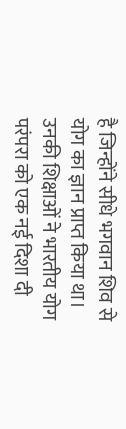है जिन्होंने सीधे भगवान शिव से योग का ज्ञान प्राप्त किया था। उनकी शिक्षाओं ने भारतीय योग परंपरा को एक नई दिशा दी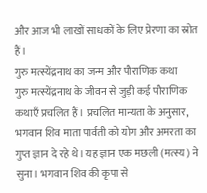और आज भी लाखों साधकों के लिए प्रेरणा का स्रोत हैं।
गुरु मत्स्येंद्रनाथ का जन्म और पौराणिक कथा
गुरु मत्स्येंद्रनाथ के जीवन से जुड़ी कई पौराणिक कथाएँ प्रचलित हैं। प्रचलित मान्यता के अनुसार, भगवान शिव माता पार्वती को योग और अमरता का गुप्त ज्ञान दे रहे थे। यह ज्ञान एक मछली (मत्स्य) ने सुना। भगवान शिव की कृपा से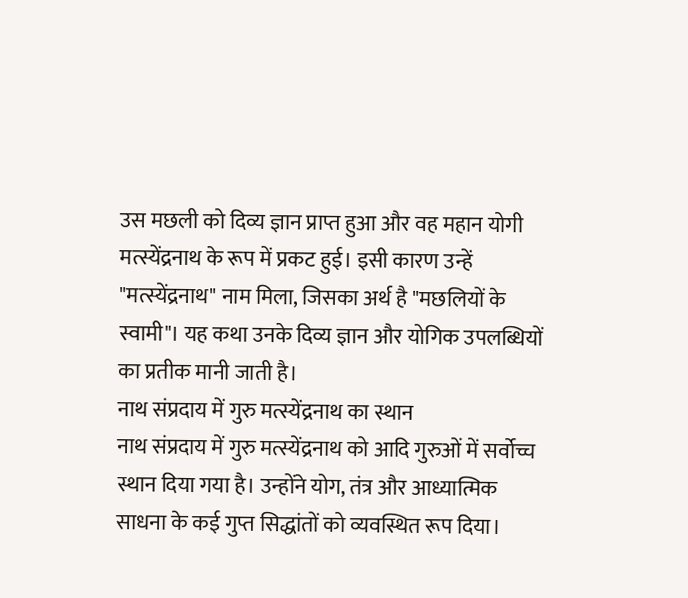उस मछली को दिव्य ज्ञान प्राप्त हुआ और वह महान योगी मत्स्येंद्रनाथ के रूप में प्रकट हुई। इसी कारण उन्हें "मत्स्येंद्रनाथ" नाम मिला, जिसका अर्थ है "मछलियों के स्वामी"। यह कथा उनके दिव्य ज्ञान और योगिक उपलब्धियों का प्रतीक मानी जाती है।
नाथ संप्रदाय में गुरु मत्स्येंद्रनाथ का स्थान
नाथ संप्रदाय में गुरु मत्स्येंद्रनाथ को आदि गुरुओं में सर्वोच्च स्थान दिया गया है। उन्होंने योग, तंत्र और आध्यात्मिक साधना के कई गुप्त सिद्धांतों को व्यवस्थित रूप दिया।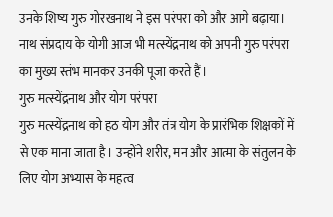उनके शिष्य गुरु गोरखनाथ ने इस परंपरा को और आगे बढ़ाया। नाथ संप्रदाय के योगी आज भी मत्स्येंद्रनाथ को अपनी गुरु परंपरा का मुख्य स्तंभ मानकर उनकी पूजा करते हैं।
गुरु मत्स्येंद्रनाथ और योग परंपरा
गुरु मत्स्येंद्रनाथ को हठ योग और तंत्र योग के प्रारंभिक शिक्षकों में से एक माना जाता है। उन्होंने शरीर, मन और आत्मा के संतुलन के लिए योग अभ्यास के महत्व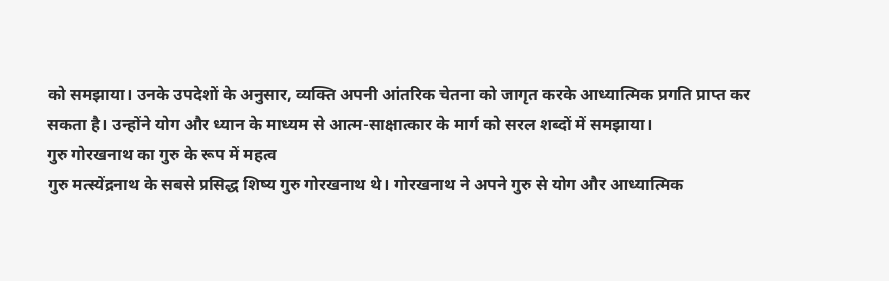को समझाया। उनके उपदेशों के अनुसार, व्यक्ति अपनी आंतरिक चेतना को जागृत करके आध्यात्मिक प्रगति प्राप्त कर सकता है। उन्होंने योग और ध्यान के माध्यम से आत्म-साक्षात्कार के मार्ग को सरल शब्दों में समझाया।
गुरु गोरखनाथ का गुरु के रूप में महत्व
गुरु मत्स्येंद्रनाथ के सबसे प्रसिद्ध शिष्य गुरु गोरखनाथ थे। गोरखनाथ ने अपने गुरु से योग और आध्यात्मिक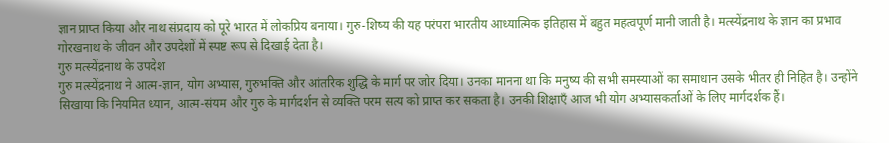ज्ञान प्राप्त किया और नाथ संप्रदाय को पूरे भारत में लोकप्रिय बनाया। गुरु-शिष्य की यह परंपरा भारतीय आध्यात्मिक इतिहास में बहुत महत्वपूर्ण मानी जाती है। मत्स्येंद्रनाथ के ज्ञान का प्रभाव गोरखनाथ के जीवन और उपदेशों में स्पष्ट रूप से दिखाई देता है।
गुरु मत्स्येंद्रनाथ के उपदेश
गुरु मत्स्येंद्रनाथ ने आत्म-ज्ञान, योग अभ्यास, गुरुभक्ति और आंतरिक शुद्धि के मार्ग पर जोर दिया। उनका मानना था कि मनुष्य की सभी समस्याओं का समाधान उसके भीतर ही निहित है। उन्होंने सिखाया कि नियमित ध्यान, आत्म-संयम और गुरु के मार्गदर्शन से व्यक्ति परम सत्य को प्राप्त कर सकता है। उनकी शिक्षाएँ आज भी योग अभ्यासकर्ताओं के लिए मार्गदर्शक हैं।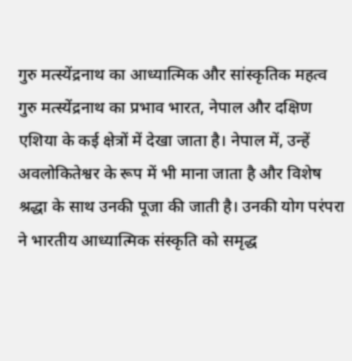गुरु मत्स्येंद्रनाथ का आध्यात्मिक और सांस्कृतिक महत्व
गुरु मत्स्येंद्रनाथ का प्रभाव भारत, नेपाल और दक्षिण एशिया के कई क्षेत्रों में देखा जाता है। नेपाल में, उन्हें अवलोकितेश्वर के रूप में भी माना जाता है और विशेष श्रद्धा के साथ उनकी पूजा की जाती है। उनकी योग परंपरा ने भारतीय आध्यात्मिक संस्कृति को समृद्ध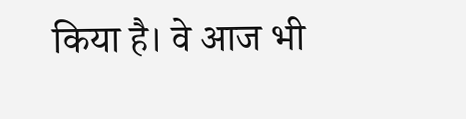किया है। वे आज भी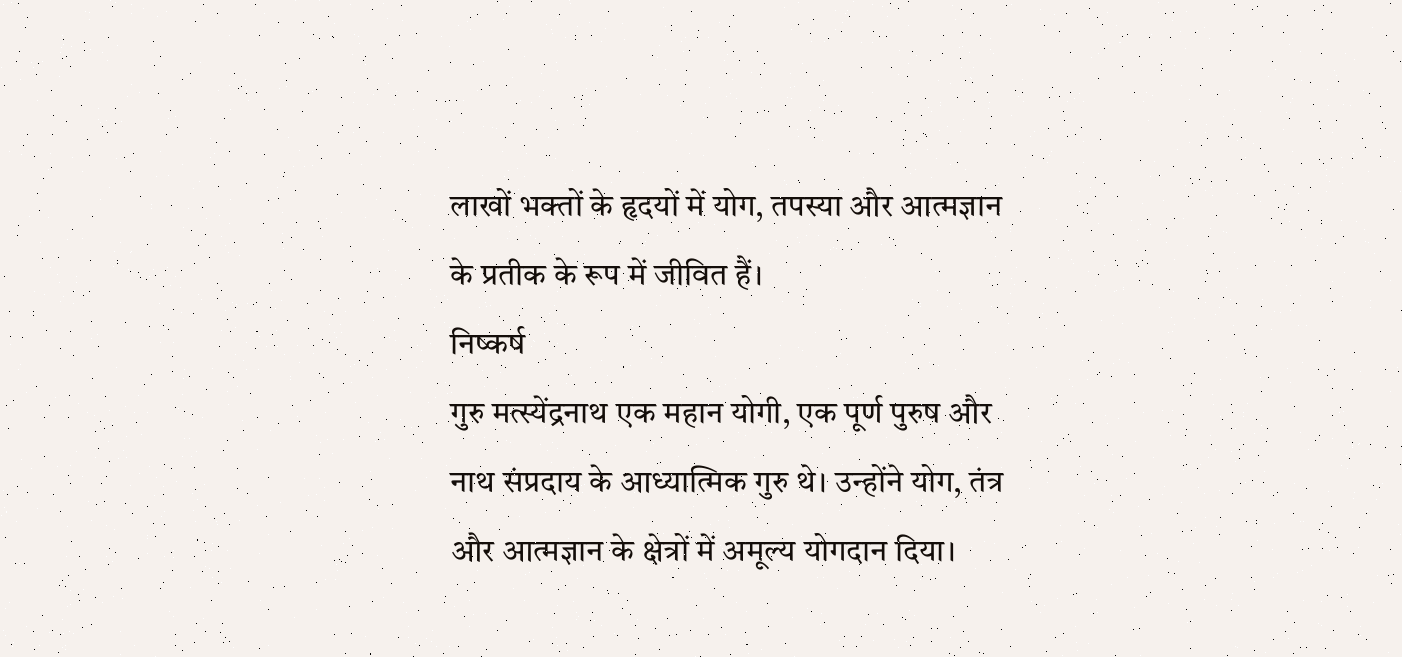लाखों भक्तों के हृदयों में योग, तपस्या और आत्मज्ञान के प्रतीक के रूप में जीवित हैं।
निष्कर्ष
गुरु मत्स्येंद्रनाथ एक महान योगी, एक पूर्ण पुरुष और नाथ संप्रदाय के आध्यात्मिक गुरु थे। उन्होंने योग, तंत्र और आत्मज्ञान के क्षेत्रों में अमूल्य योगदान दिया।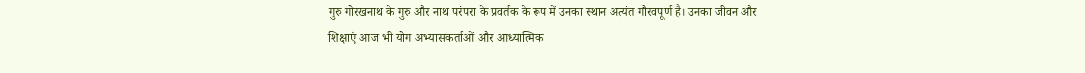गुरु गोरखनाथ के गुरु और नाथ परंपरा के प्रवर्तक के रूप में उनका स्थान अत्यंत गौरवपूर्ण है। उनका जीवन और शिक्षाएं आज भी योग अभ्यासकर्ताओं और आध्यात्मिक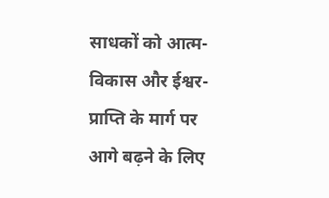साधकों को आत्म-विकास और ईश्वर-प्राप्ति के मार्ग पर आगे बढ़ने के लिए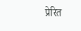प्रेरित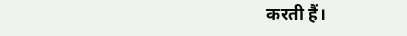करती हैं।